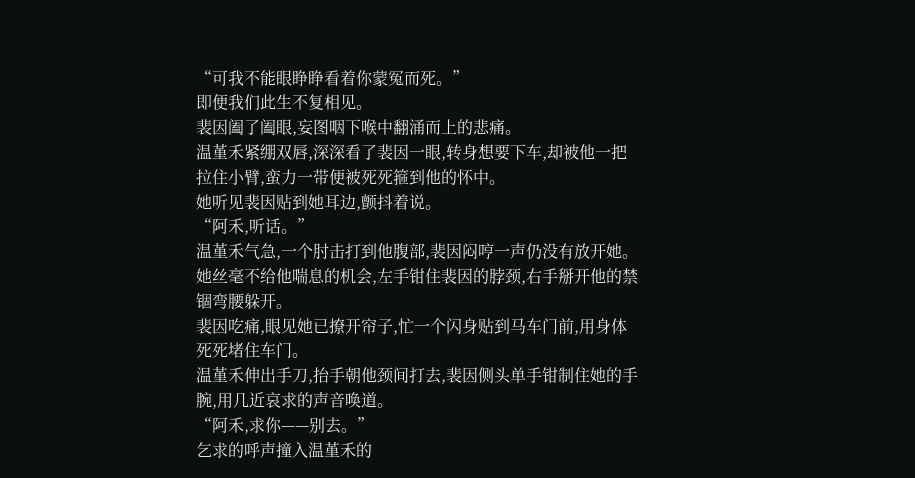“可我不能眼睁睁看着你蒙冤而死。”
即便我们此生不复相见。
裴因阖了阖眼,妄图咽下喉中翻涌而上的悲痛。
温堇禾紧绷双唇,深深看了裴因一眼,转身想要下车,却被他一把拉住小臂,蛮力一带便被死死箍到他的怀中。
她听见裴因贴到她耳边,颤抖着说。
“阿禾,听话。”
温堇禾气急,一个肘击打到他腹部,裴因闷哼一声仍没有放开她。
她丝毫不给他喘息的机会,左手钳住裴因的脖颈,右手掰开他的禁锢弯腰躲开。
裴因吃痛,眼见她已撩开帘子,忙一个闪身贴到马车门前,用身体死死堵住车门。
温堇禾伸出手刀,抬手朝他颈间打去,裴因侧头单手钳制住她的手腕,用几近哀求的声音唤道。
“阿禾,求你——别去。”
乞求的呼声撞入温堇禾的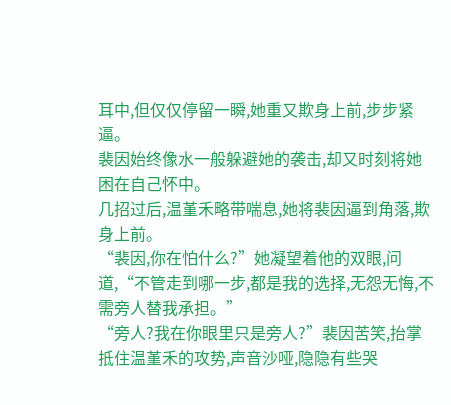耳中,但仅仅停留一瞬,她重又欺身上前,步步紧逼。
裴因始终像水一般躲避她的袭击,却又时刻将她困在自己怀中。
几招过后,温堇禾略带喘息,她将裴因逼到角落,欺身上前。
“裴因,你在怕什么?”她凝望着他的双眼,问道,“不管走到哪一步,都是我的选择,无怨无悔,不需旁人替我承担。”
“旁人?我在你眼里只是旁人?”裴因苦笑,抬掌抵住温堇禾的攻势,声音沙哑,隐隐有些哭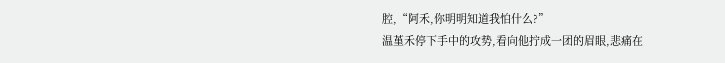腔,“阿禾,你明明知道我怕什么?”
温堇禾停下手中的攻势,看向他拧成一团的眉眼,悲痛在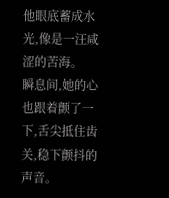他眼底蓄成水光,像是一汪咸涩的苦海。
瞬息间,她的心也跟着颤了一下,舌尖抵住齿关,稳下颤抖的声音。